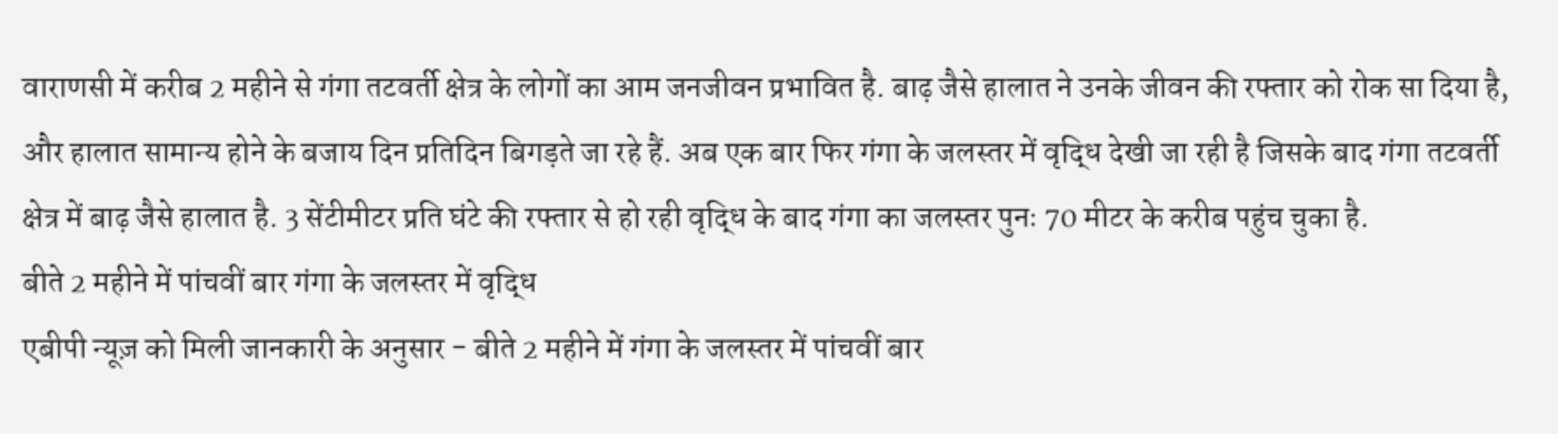वाराणसी में करीब 2 महीने से गंगा तटवर्ती क्षेत्र के लोगों का आम जनजीवन प्रभावित है. बाढ़ जैसे हालात ने उनके जीवन की रफ्तार को रोक सा दिया है, और हालात सामान्य होने के बजाय दिन प्रतिदिन बिगड़ते जा रहे हैं. अब एक बार फिर गंगा के जलस्तर में वृद्धि देखी जा रही है जिसके बाद गंगा तटवर्ती क्षेत्र में बाढ़ जैसे हालात है. 3 सेंटीमीटर प्रति घंटे की रफ्तार से हो रही वृद्धि के बाद गंगा का जलस्तर पुनः 70 मीटर के करीब पहुंच चुका है.
बीते 2 महीने में पांचवीं बार गंगा के जलस्तर में वृद्धि
एबीपी न्यूज़ को मिली जानकारी के अनुसार - बीते 2 महीने में गंगा के जलस्तर में पांचवीं बार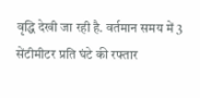वृद्धि देखी जा रही है. वर्तमान समय में 3 सेंटीमीटर प्रति घंटे की रफ्तार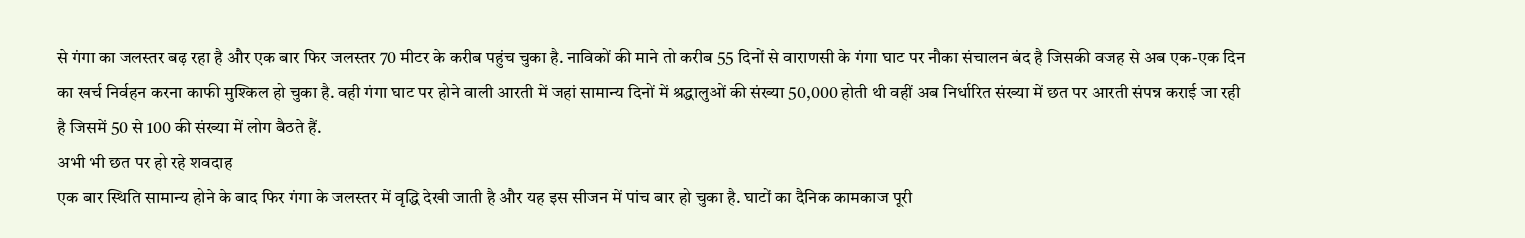से गंगा का जलस्तर बढ़ रहा है और एक बार फिर जलस्तर 70 मीटर के करीब पहुंच चुका है. नाविकों की माने तो करीब 55 दिनों से वाराणसी के गंगा घाट पर नौका संचालन बंद है जिसकी वजह से अब एक-एक दिन का खर्च निर्वहन करना काफी मुश्किल हो चुका है. वही गंगा घाट पर होने वाली आरती में जहां सामान्य दिनों में श्रद्धालुओं की संख्या 50,000 होती थी वहीं अब निर्धारित संख्या में छत पर आरती संपन्न कराई जा रही है जिसमें 50 से 100 की संख्या में लोग बैठते हैं.
अभी भी छत पर हो रहे शवदाह
एक बार स्थिति सामान्य होने के बाद फिर गंगा के जलस्तर में वृद्धि देखी जाती है और यह इस सीजन में पांच बार हो चुका है. घाटों का दैनिक कामकाज पूरी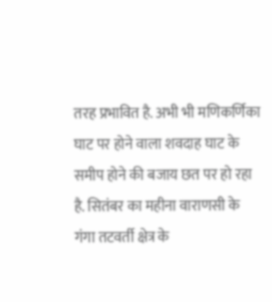तरह प्रभावित है. अभी भी मणिकर्णिका घाट पर होने वाला शवदाह घाट के समीप होने की बजाय छत पर हो रहा है. सितंबर का महीना वाराणसी के गंगा तटवर्ती क्षेत्र के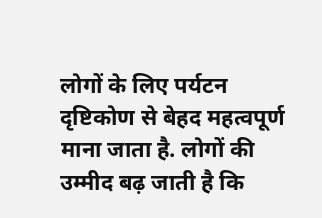लोगों के लिए पर्यटन दृष्टिकोण से बेहद महत्वपूर्ण माना जाता है. लोगों की उम्मीद बढ़ जाती है कि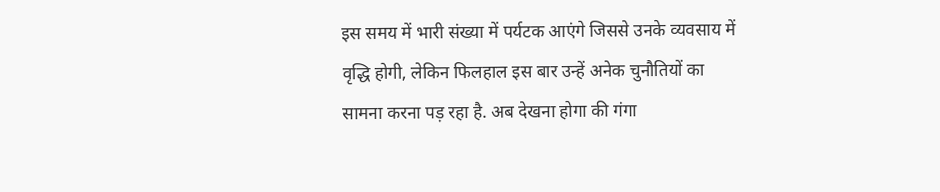इस समय में भारी संख्या में पर्यटक आएंगे जिससे उनके व्यवसाय में वृद्धि होगी, लेकिन फिलहाल इस बार उन्हें अनेक चुनौतियों का सामना करना पड़ रहा है. अब देखना होगा की गंगा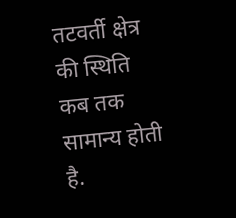तटवर्ती क्षेत्र की स्थिति कब तक सामान्य होती है.